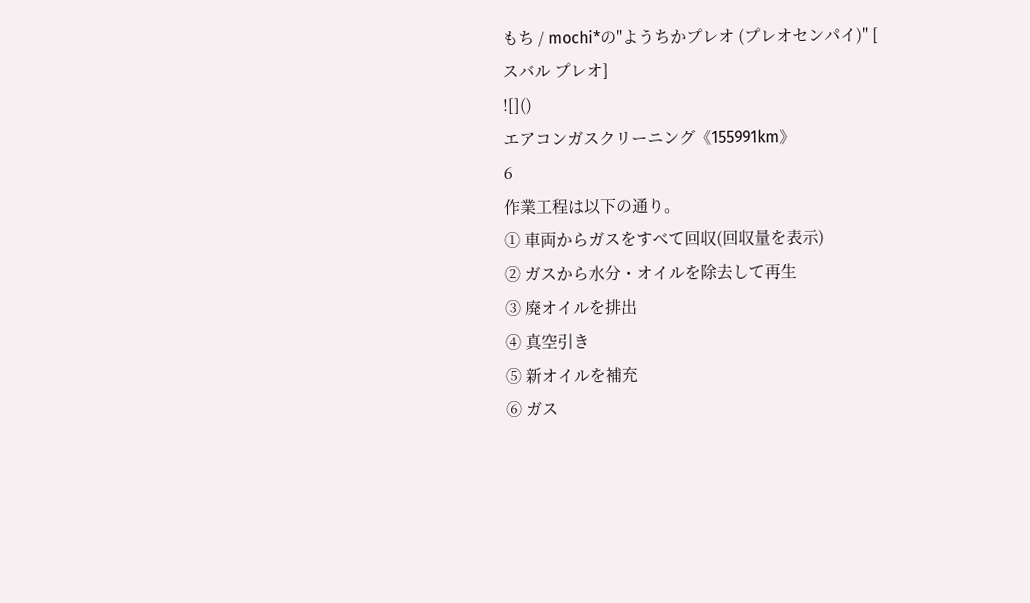もち / mochi*の"ようちかプレオ (プレオセンパイ)" [
スバル プレオ]
![]()
エアコンガスクリーニング《155991km》
6
作業工程は以下の通り。
① 車両からガスをすべて回収(回収量を表示)
② ガスから水分・オイルを除去して再生
③ 廃オイルを排出
④ 真空引き
⑤ 新オイルを補充
⑥ ガス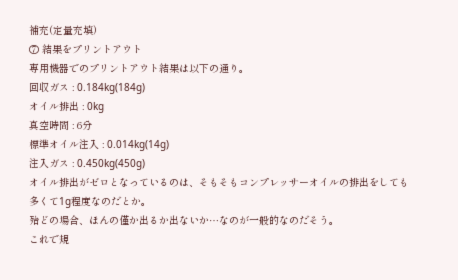補充(定量充填)
⑦ 結果をプリントアウト
専用機器でのプリントアウト結果は以下の通り。
回収ガス : 0.184kg(184g)
オイル排出 : 0kg
真空時間 : 6分
標準オイル注入 : 0.014kg(14g)
注入ガス : 0.450kg(450g)
オイル排出がゼロとなっているのは、そもそもコンプレッサーオイルの排出をしても多くて1g程度なのだとか。
殆どの場合、ほんの僅か出るか出ないか…なのが一般的なのだそう。
これで規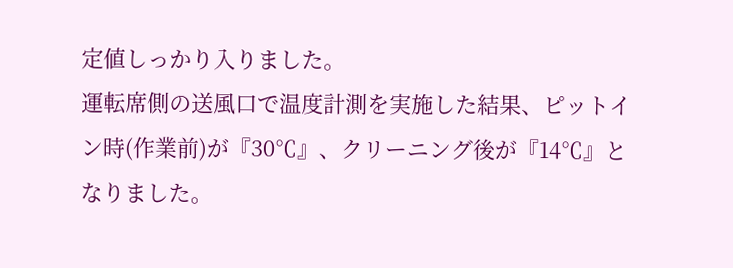定値しっかり入りました。
運転席側の送風口で温度計測を実施した結果、ピットイン時(作業前)が『30℃』、クリーニング後が『14℃』となりました。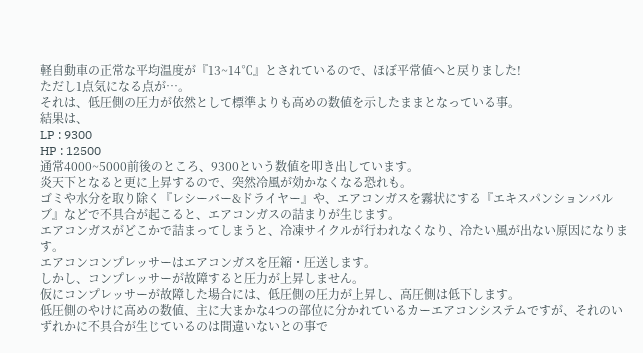軽自動車の正常な平均温度が『13~14℃』とされているので、ほぼ平常値へと戻りました!
ただし1点気になる点が…。
それは、低圧側の圧力が依然として標準よりも高めの数値を示したままとなっている事。
結果は、
LP : 9300
HP : 12500
通常4000~5000前後のところ、9300という数値を叩き出しています。
炎天下となると更に上昇するので、突然冷風が効かなくなる恐れも。
ゴミや水分を取り除く『レシーバー&ドライヤー』や、エアコンガスを霧状にする『エキスパンションバルブ』などで不具合が起こると、エアコンガスの詰まりが生じます。
エアコンガスがどこかで詰まってしまうと、冷凍サイクルが行われなくなり、冷たい風が出ない原因になります。
エアコンコンプレッサーはエアコンガスを圧縮・圧送します。
しかし、コンプレッサーが故障すると圧力が上昇しません。
仮にコンプレッサーが故障した場合には、低圧側の圧力が上昇し、高圧側は低下します。
低圧側のやけに高めの数値、主に大まかな4つの部位に分かれているカーエアコンシステムですが、それのいずれかに不具合が生じているのは間違いないとの事で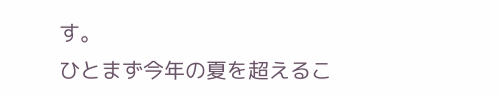す。
ひとまず今年の夏を超えるこ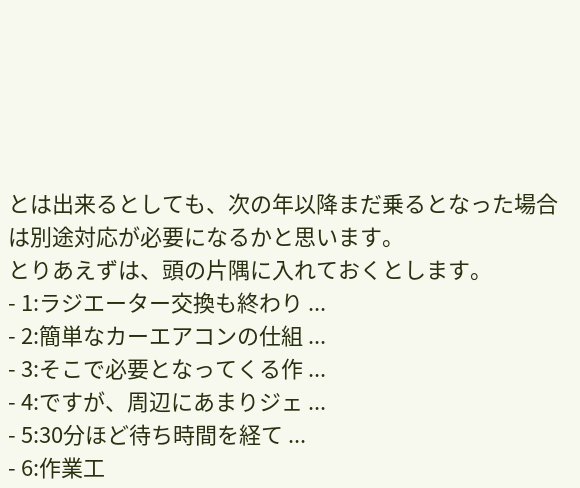とは出来るとしても、次の年以降まだ乗るとなった場合は別途対応が必要になるかと思います。
とりあえずは、頭の片隅に入れておくとします。
- 1:ラジエーター交換も終わり ...
- 2:簡単なカーエアコンの仕組 ...
- 3:そこで必要となってくる作 ...
- 4:ですが、周辺にあまりジェ ...
- 5:30分ほど待ち時間を経て ...
- 6:作業工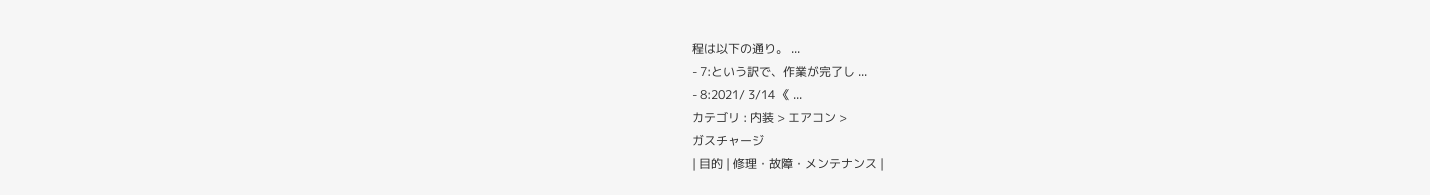程は以下の通り。 ...
- 7:という訳で、作業が完了し ...
- 8:2021/ 3/14 《 ...
カテゴリ : 内装 > エアコン >
ガスチャージ
| 目的 | 修理・故障・メンテナンス |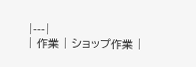|---|
| 作業 | ショップ作業 |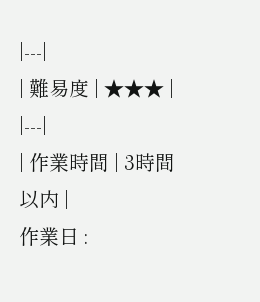|---|
| 難易度 | ★★★ |
|---|
| 作業時間 | 3時間以内 |
作業日 :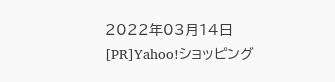2022年03月14日
[PR]Yahoo!ショッピング